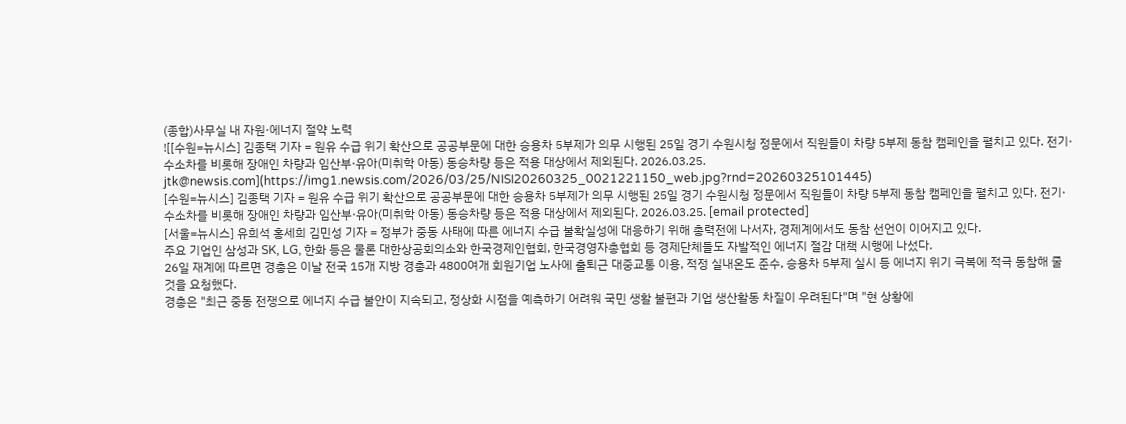(종합)사무실 내 자원·에너지 절약 노력
![[수원=뉴시스] 김종택 기자 = 원유 수급 위기 확산으로 공공부문에 대한 승용차 5부제가 의무 시행된 25일 경기 수원시청 정문에서 직원들이 차량 5부제 동참 캠페인을 펼치고 있다. 전기·수소차를 비롯해 장애인 차량과 임산부·유아(미취학 아동) 동승차량 등은 적용 대상에서 제외된다. 2026.03.25. jtk@newsis.com](https://img1.newsis.com/2026/03/25/NISI20260325_0021221150_web.jpg?rnd=20260325101445)
[수원=뉴시스] 김종택 기자 = 원유 수급 위기 확산으로 공공부문에 대한 승용차 5부제가 의무 시행된 25일 경기 수원시청 정문에서 직원들이 차량 5부제 동참 캠페인을 펼치고 있다. 전기·수소차를 비롯해 장애인 차량과 임산부·유아(미취학 아동) 동승차량 등은 적용 대상에서 제외된다. 2026.03.25. [email protected]
[서울=뉴시스] 유희석 홍세희 김민성 기자 = 정부가 중동 사태에 따른 에너지 수급 불확실성에 대응하기 위해 총력전에 나서자, 경제계에서도 동참 선언이 이어지고 있다.
주요 기업인 삼성과 SK, LG, 한화 등은 물론 대한상공회의소와 한국경제인협회, 한국경영자총협회 등 경제단체들도 자발적인 에너지 절감 대책 시행에 나섰다.
26일 재계에 따르면 경총은 이날 전국 15개 지방 경총과 4800여개 회원기업 노사에 출퇴근 대중교통 이용, 적정 실내온도 준수, 승용차 5부제 실시 등 에너지 위기 극복에 적극 동참해 줄 것을 요청했다.
경총은 "최근 중동 전쟁으로 에너지 수급 불안이 지속되고, 정상화 시점을 예측하기 어려워 국민 생활 불편과 기업 생산활동 차질이 우려된다"며 "현 상황에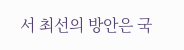서 최선의 방안은 국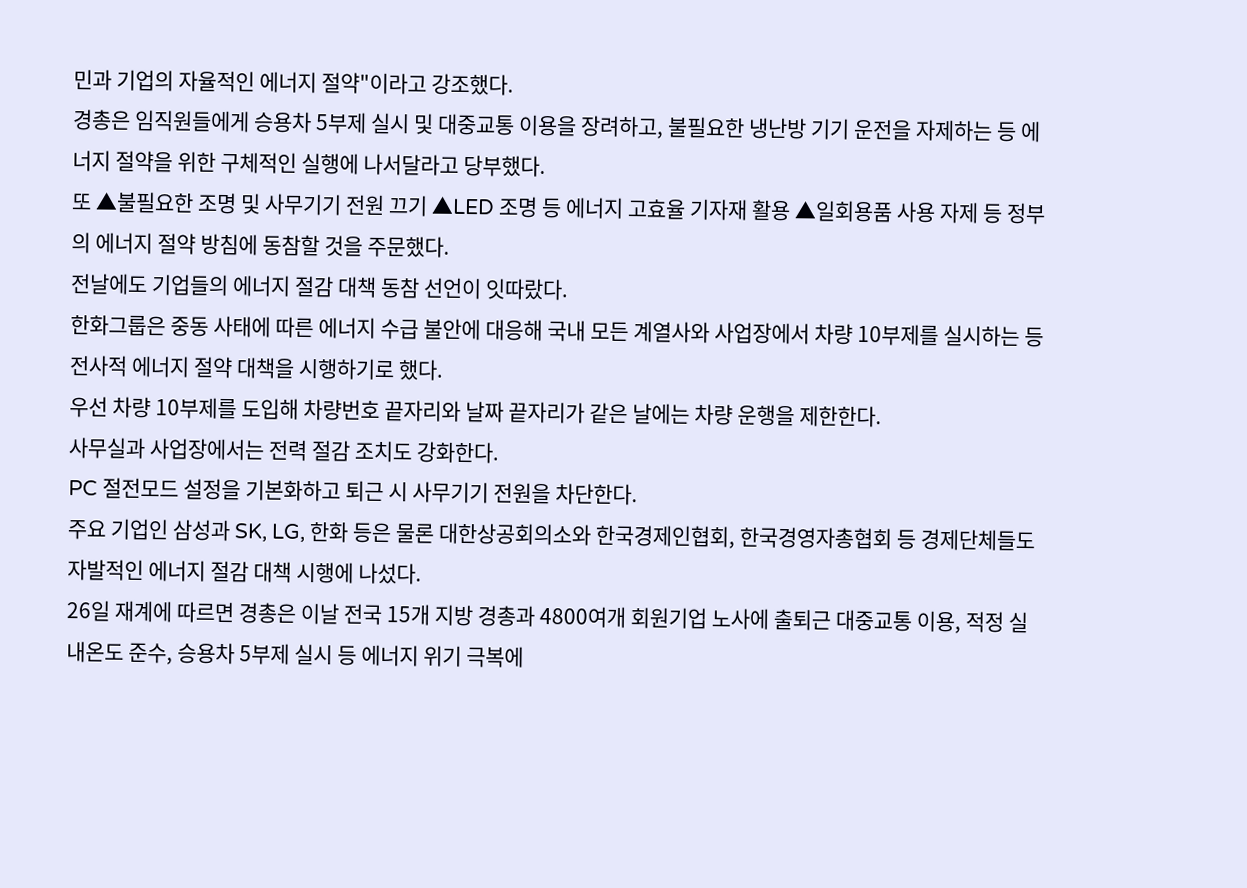민과 기업의 자율적인 에너지 절약"이라고 강조했다.
경총은 임직원들에게 승용차 5부제 실시 및 대중교통 이용을 장려하고, 불필요한 냉난방 기기 운전을 자제하는 등 에너지 절약을 위한 구체적인 실행에 나서달라고 당부했다.
또 ▲불필요한 조명 및 사무기기 전원 끄기 ▲LED 조명 등 에너지 고효율 기자재 활용 ▲일회용품 사용 자제 등 정부의 에너지 절약 방침에 동참할 것을 주문했다.
전날에도 기업들의 에너지 절감 대책 동참 선언이 잇따랐다.
한화그룹은 중동 사태에 따른 에너지 수급 불안에 대응해 국내 모든 계열사와 사업장에서 차량 10부제를 실시하는 등 전사적 에너지 절약 대책을 시행하기로 했다.
우선 차량 10부제를 도입해 차량번호 끝자리와 날짜 끝자리가 같은 날에는 차량 운행을 제한한다.
사무실과 사업장에서는 전력 절감 조치도 강화한다.
PC 절전모드 설정을 기본화하고 퇴근 시 사무기기 전원을 차단한다.
주요 기업인 삼성과 SK, LG, 한화 등은 물론 대한상공회의소와 한국경제인협회, 한국경영자총협회 등 경제단체들도 자발적인 에너지 절감 대책 시행에 나섰다.
26일 재계에 따르면 경총은 이날 전국 15개 지방 경총과 4800여개 회원기업 노사에 출퇴근 대중교통 이용, 적정 실내온도 준수, 승용차 5부제 실시 등 에너지 위기 극복에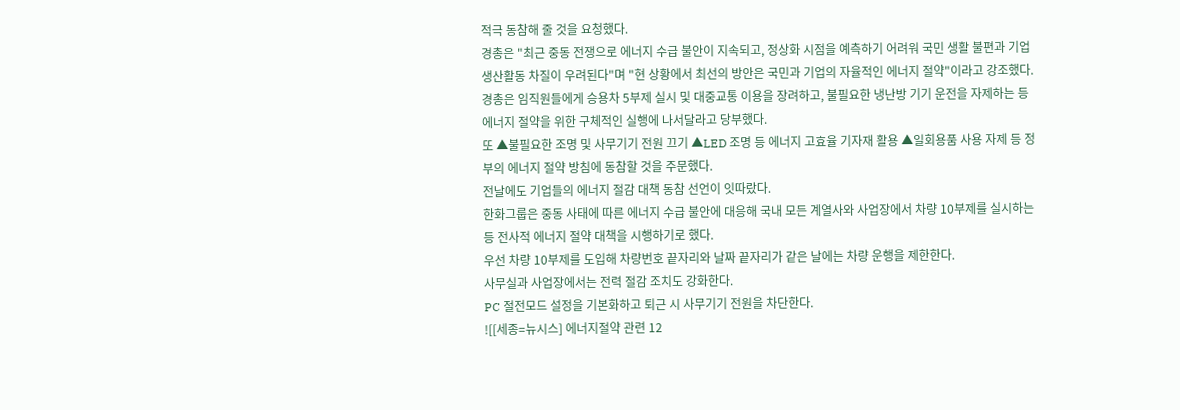적극 동참해 줄 것을 요청했다.
경총은 "최근 중동 전쟁으로 에너지 수급 불안이 지속되고, 정상화 시점을 예측하기 어려워 국민 생활 불편과 기업 생산활동 차질이 우려된다"며 "현 상황에서 최선의 방안은 국민과 기업의 자율적인 에너지 절약"이라고 강조했다.
경총은 임직원들에게 승용차 5부제 실시 및 대중교통 이용을 장려하고, 불필요한 냉난방 기기 운전을 자제하는 등 에너지 절약을 위한 구체적인 실행에 나서달라고 당부했다.
또 ▲불필요한 조명 및 사무기기 전원 끄기 ▲LED 조명 등 에너지 고효율 기자재 활용 ▲일회용품 사용 자제 등 정부의 에너지 절약 방침에 동참할 것을 주문했다.
전날에도 기업들의 에너지 절감 대책 동참 선언이 잇따랐다.
한화그룹은 중동 사태에 따른 에너지 수급 불안에 대응해 국내 모든 계열사와 사업장에서 차량 10부제를 실시하는 등 전사적 에너지 절약 대책을 시행하기로 했다.
우선 차량 10부제를 도입해 차량번호 끝자리와 날짜 끝자리가 같은 날에는 차량 운행을 제한한다.
사무실과 사업장에서는 전력 절감 조치도 강화한다.
PC 절전모드 설정을 기본화하고 퇴근 시 사무기기 전원을 차단한다.
![[세종=뉴시스] 에너지절약 관련 12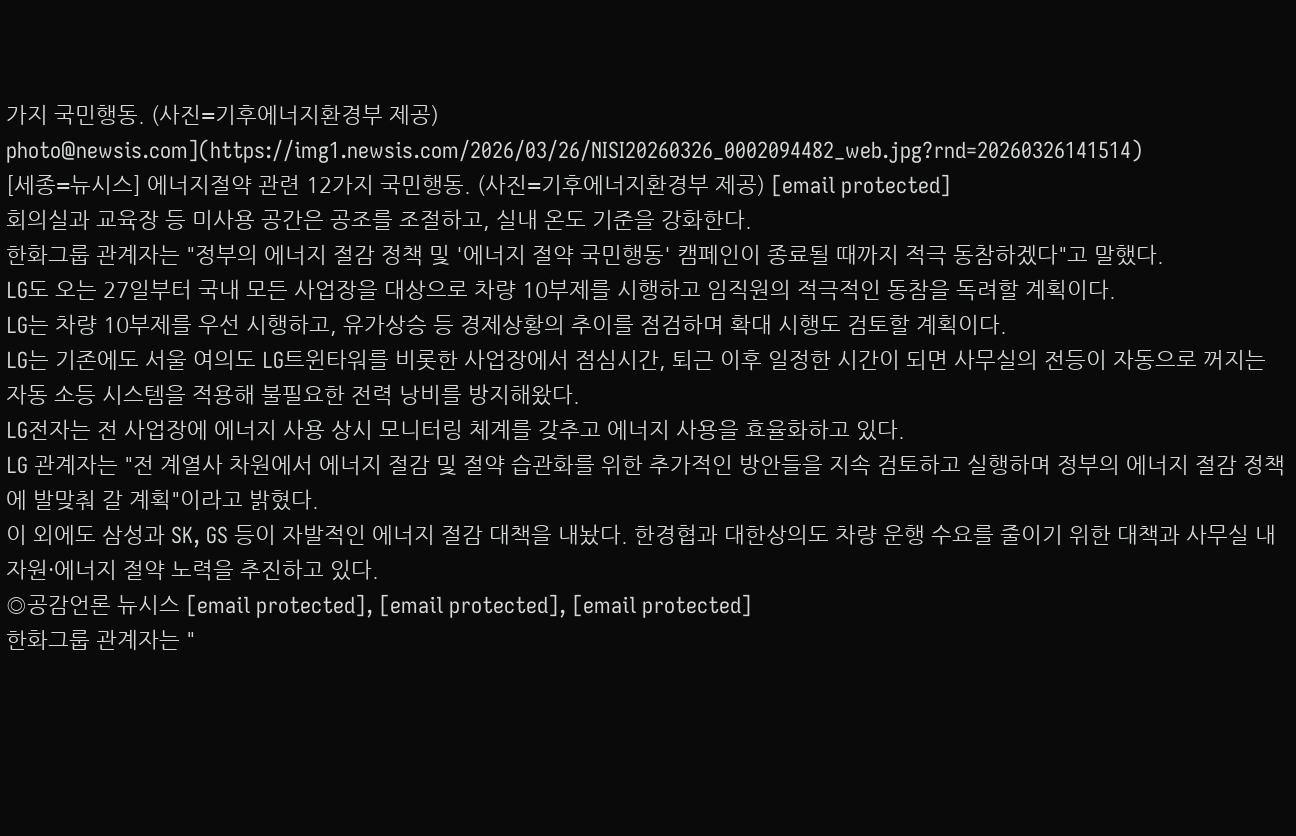가지 국민행동. (사진=기후에너지환경부 제공) photo@newsis.com](https://img1.newsis.com/2026/03/26/NISI20260326_0002094482_web.jpg?rnd=20260326141514)
[세종=뉴시스] 에너지절약 관련 12가지 국민행동. (사진=기후에너지환경부 제공) [email protected]
회의실과 교육장 등 미사용 공간은 공조를 조절하고, 실내 온도 기준을 강화한다.
한화그룹 관계자는 "정부의 에너지 절감 정책 및 '에너지 절약 국민행동' 캠페인이 종료될 때까지 적극 동참하겠다"고 말했다.
LG도 오는 27일부터 국내 모든 사업장을 대상으로 차량 10부제를 시행하고 임직원의 적극적인 동참을 독려할 계획이다.
LG는 차량 10부제를 우선 시행하고, 유가상승 등 경제상황의 추이를 점검하며 확대 시행도 검토할 계획이다.
LG는 기존에도 서울 여의도 LG트윈타워를 비롯한 사업장에서 점심시간, 퇴근 이후 일정한 시간이 되면 사무실의 전등이 자동으로 꺼지는 자동 소등 시스템을 적용해 불필요한 전력 낭비를 방지해왔다.
LG전자는 전 사업장에 에너지 사용 상시 모니터링 체계를 갖추고 에너지 사용을 효율화하고 있다.
LG 관계자는 "전 계열사 차원에서 에너지 절감 및 절약 습관화를 위한 추가적인 방안들을 지속 검토하고 실행하며 정부의 에너지 절감 정책에 발맞춰 갈 계획"이라고 밝혔다.
이 외에도 삼성과 SK, GS 등이 자발적인 에너지 절감 대책을 내놨다. 한경협과 대한상의도 차량 운행 수요를 줄이기 위한 대책과 사무실 내 자원·에너지 절약 노력을 추진하고 있다.
◎공감언론 뉴시스 [email protected], [email protected], [email protected]
한화그룹 관계자는 "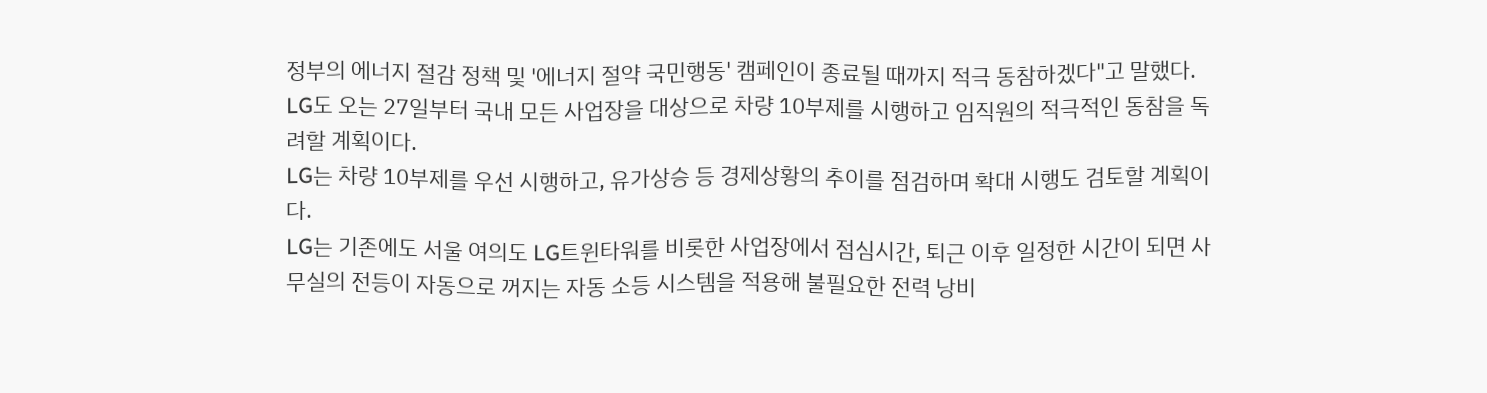정부의 에너지 절감 정책 및 '에너지 절약 국민행동' 캠페인이 종료될 때까지 적극 동참하겠다"고 말했다.
LG도 오는 27일부터 국내 모든 사업장을 대상으로 차량 10부제를 시행하고 임직원의 적극적인 동참을 독려할 계획이다.
LG는 차량 10부제를 우선 시행하고, 유가상승 등 경제상황의 추이를 점검하며 확대 시행도 검토할 계획이다.
LG는 기존에도 서울 여의도 LG트윈타워를 비롯한 사업장에서 점심시간, 퇴근 이후 일정한 시간이 되면 사무실의 전등이 자동으로 꺼지는 자동 소등 시스템을 적용해 불필요한 전력 낭비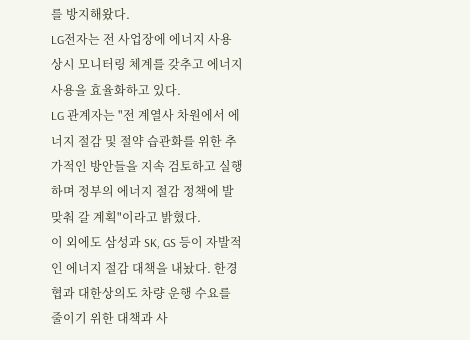를 방지해왔다.
LG전자는 전 사업장에 에너지 사용 상시 모니터링 체계를 갖추고 에너지 사용을 효율화하고 있다.
LG 관계자는 "전 계열사 차원에서 에너지 절감 및 절약 습관화를 위한 추가적인 방안들을 지속 검토하고 실행하며 정부의 에너지 절감 정책에 발맞춰 갈 계획"이라고 밝혔다.
이 외에도 삼성과 SK, GS 등이 자발적인 에너지 절감 대책을 내놨다. 한경협과 대한상의도 차량 운행 수요를 줄이기 위한 대책과 사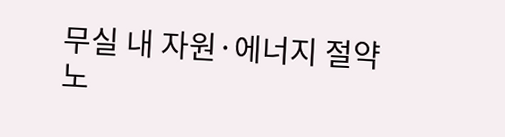무실 내 자원·에너지 절약 노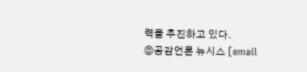력을 추진하고 있다.
◎공감언론 뉴시스 [email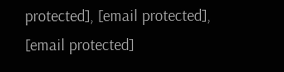protected], [email protected], [email protected]